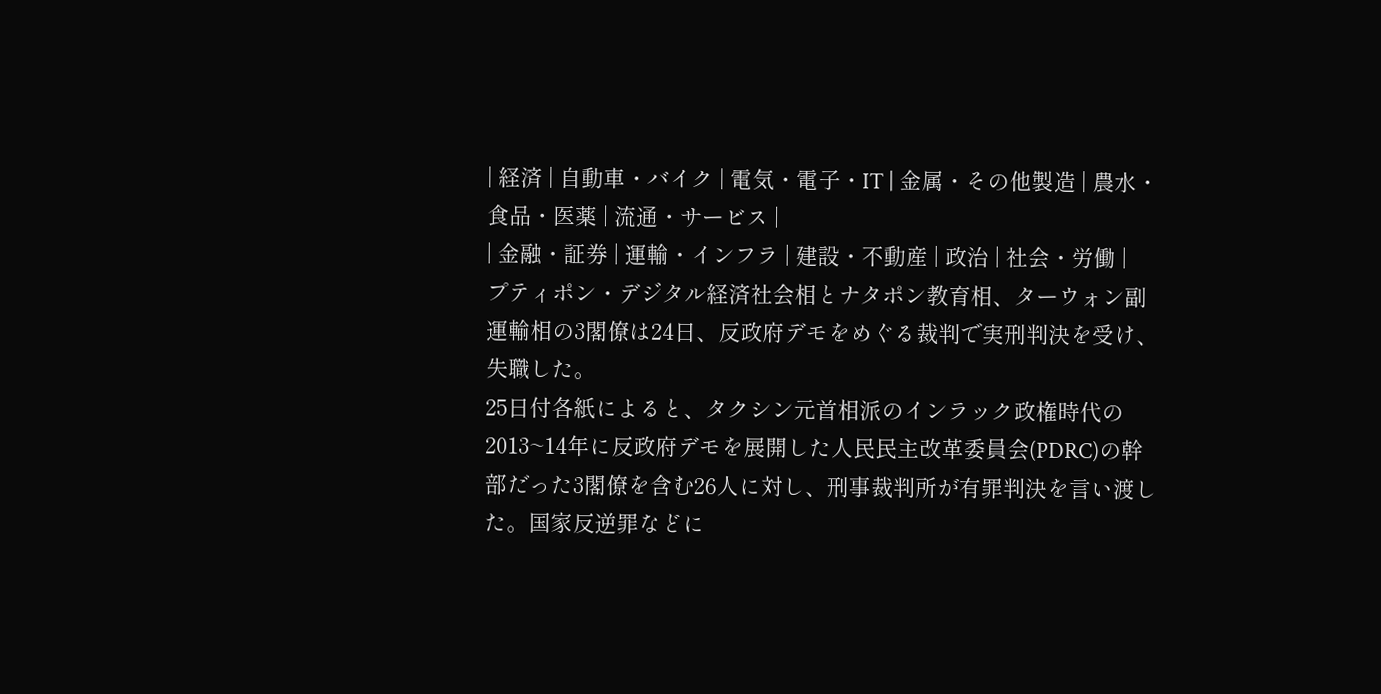| 経済 | 自動車・バイク | 電気・電子・IT | 金属・その他製造 | 農水・食品・医薬 | 流通・サービス |
| 金融・証券 | 運輸・インフラ | 建設・不動産 | 政治 | 社会・労働 |
プティポン・デジタル経済社会相とナタポン教育相、ターウォン副運輸相の3閣僚は24日、反政府デモをめぐる裁判で実刑判決を受け、失職した。
25日付各紙によると、タクシン元首相派のインラック政権時代の2013~14年に反政府デモを展開した人民民主改革委員会(PDRC)の幹部だった3閣僚を含む26人に対し、刑事裁判所が有罪判決を言い渡した。国家反逆罪などに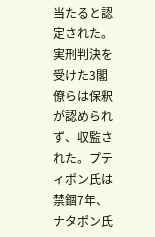当たると認定された。
実刑判決を受けた3閣僚らは保釈が認められず、収監された。プティポン氏は禁錮7年、ナタポン氏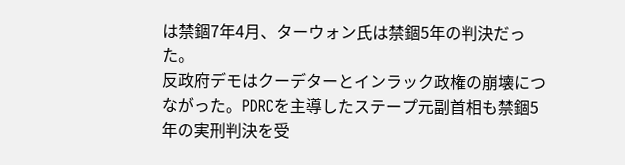は禁錮7年4月、ターウォン氏は禁錮5年の判決だった。
反政府デモはクーデターとインラック政権の崩壊につながった。PDRCを主導したステープ元副首相も禁錮5年の実刑判決を受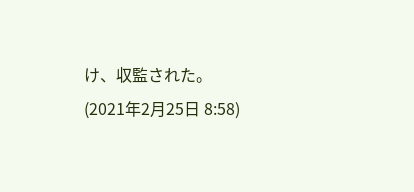け、収監された。
(2021年2月25日 8:58)